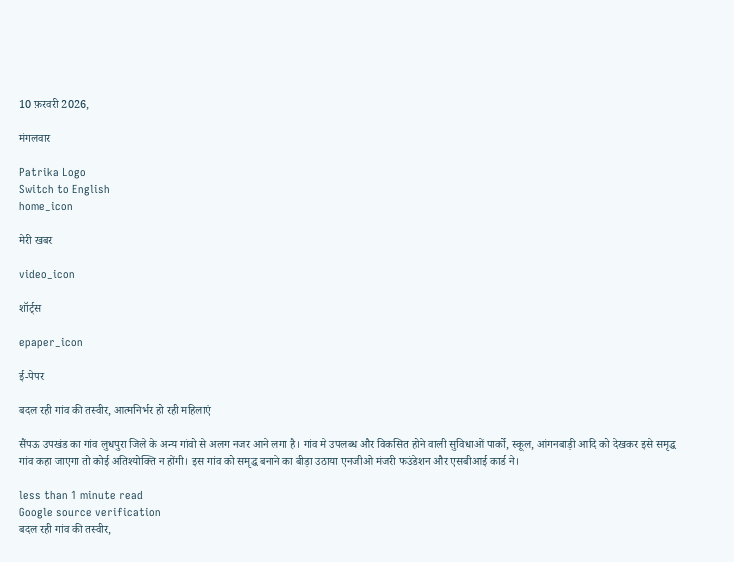10 फ़रवरी 2026,

मंगलवार

Patrika Logo
Switch to English
home_icon

मेरी खबर

video_icon

शॉर्ट्स

epaper_icon

ई-पेपर

बदल रही गांव की तस्वीर, आत्मनिर्भर हो रही महिलाएं

सैंपऊ उपखंड का गांव लुधपुरा जिले के अन्य गांवो से अलग नजर आने लगा है। गांव मे उपलब्ध और विकसित होने वाली सुविधाओं पार्को, स्कूल, आंगनबाड़ी आदि को देखकर इसे समृद्ध गांव कहा जाएगा तो कोई अतिश्योक्ति न होंगी। इस गांव को समृद्ध बनाने का बीड़ा उठाया एनजीओ मंजरी फउंडेशन और एसबीआई कार्ड ने।

less than 1 minute read
Google source verification
बदल रही गांव की तस्वीर,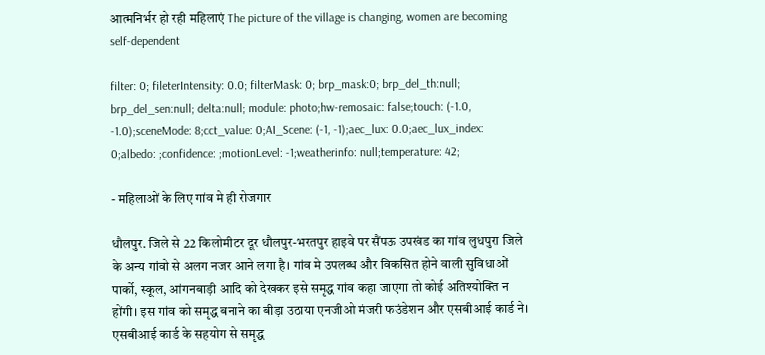आत्मनिर्भर हो रही महिलाएं The picture of the village is changing, women are becoming self-dependent

filter: 0; fileterIntensity: 0.0; filterMask: 0; brp_mask:0; brp_del_th:null; brp_del_sen:null; delta:null; module: photo;hw-remosaic: false;touch: (-1.0, -1.0);sceneMode: 8;cct_value: 0;AI_Scene: (-1, -1);aec_lux: 0.0;aec_lux_index: 0;albedo: ;confidence: ;motionLevel: -1;weatherinfo: null;temperature: 42;

- महिलाओं के लिए गांव मे ही रोजगार

धौलपुर. जिले से 22 किलोमीटर दूर धौलपुर-भरतपुर हाइवे पर सैंपऊ उपखंड का गांव लुधपुरा जिले के अन्य गांवो से अलग नजर आने लगा है। गांव मे उपलब्ध और विकसित होने वाली सुविधाओं पार्को, स्कूल, आंगनबाड़ी आदि को देखकर इसे समृद्ध गांव कहा जाएगा तो कोई अतिश्योक्ति न होंगी। इस गांव को समृद्ध बनाने का बीड़ा उठाया एनजीओ मंजरी फउंडेशन और एसबीआई कार्ड ने। एसबीआई कार्ड के सहयोग से समृद्ध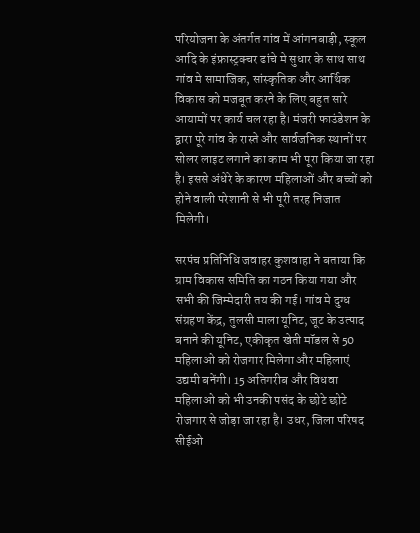परियोजना के अंतर्गत गांव में आंगनबाड़ी, स्कूल आदि के इंफ्रास्ट्रक्चर ढांचे मे सुधार के साथ साथ गांव मे सामाजिक, सांस्कृतिक और आर्थिक विकास को मजबूत करने के लिए बहुत सारे आयामों पर कार्य चल रहा है। मंजरी फाउंडेशन के द्वारा पूरे गांव के रास्ते और सार्वजनिक स्थानों पर सोलर लाइट लगाने का काम भी पूरा किया जा रहा है। इससे अंधेरे के कारण महिलाओं और बच्चों को होने वाली परेशानी से भी पूरी तरह निजात मिलेगी।

सरपंच प्रतिनिधि जवाहर कुशवाहा ने बताया कि ग्राम विकास समिति का गठन किया गया और सभी की जिम्मेदारी तय की गई। गांव मे दुग्ध संग्रहण केंद्र, तुलसी माला यूनिट, जूट के उत्पाद बनाने की यूनिट, एकीकृत खेती मॉडल से 50 महिलाओ को रोजगार मिलेगा और महिलाएं उद्यमी बनेंगी। 15 अतिगरीब और विधवा महिलाओ को भी उनकी पसंद के छोटे छोटे रोजगार से जोड़ा जा रहा है। उधर, जिला परिषद सीईओ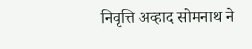निवृत्ति अव्हाद सोमनाथ ने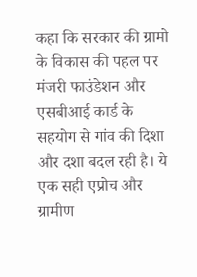कहा कि सरकार की ग्रामो के विकास की पहल पर मंजरी फाउंडेशन और एसबीआई कार्ड के सहयोग से गांव की दिशा और दशा बदल रही है। ये एक सही एप्रोच और ग्रामीण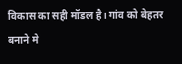विकास का सही मॉडल है। गांव को बेहतर बनाने मे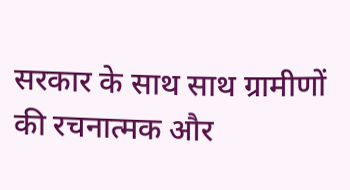सरकार के साथ साथ ग्रामीणों की रचनात्मक और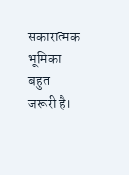सकारात्मक भूमिका बहुत जरूरी है।